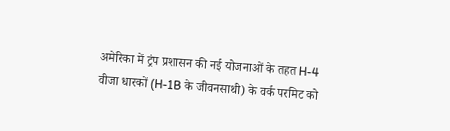अमेरिका में ट्रंप प्रशासन की नई योजनाओं के तहत H-4 वीजा धारकों (H-1B के जीवनसाथी) के वर्क परमिट को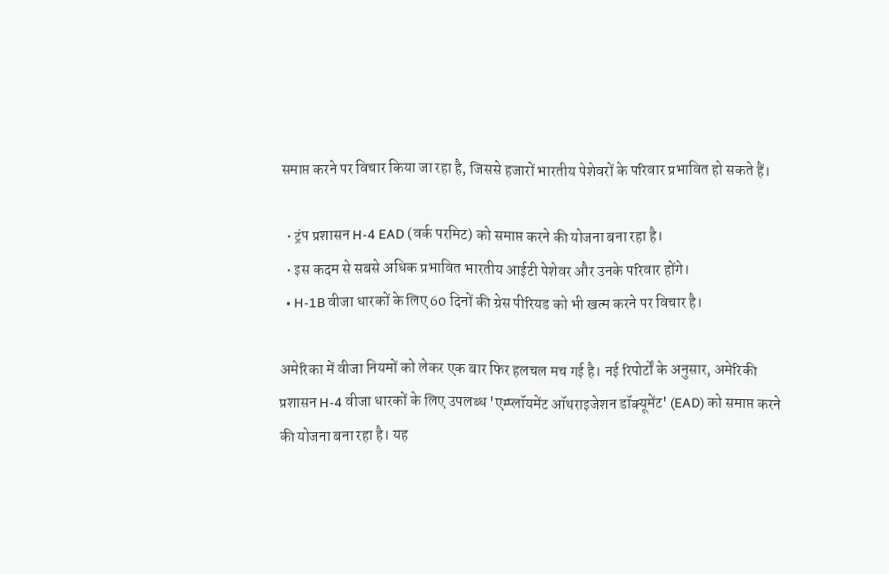समाप्त करने पर विचार किया जा रहा है, जिससे हजारों भारतीय पेशेवरों के परिवार प्रभावित हो सकते हैं।

  • ट्रंप प्रशासन H-4 EAD (वर्क परमिट) को समाप्त करने की योजना बना रहा है।
  • इस कदम से सबसे अधिक प्रभावित भारतीय आईटी पेशेवर और उनके परिवार होंगे।
  • H-1B वीजा धारकों के लिए 60 दिनों की ग्रेस पीरियड को भी खत्म करने पर विचार है।

अमेरिका में वीजा नियमों को लेकर एक बार फिर हलचल मच गई है। नई रिपोर्टों के अनुसार, अमेरिकी प्रशासन H-4 वीजा धारकों के लिए उपलब्ध 'एम्प्लॉयमेंट ऑथराइजेशन डॉक्यूमेंट' (EAD) को समाप्त करने की योजना बना रहा है। यह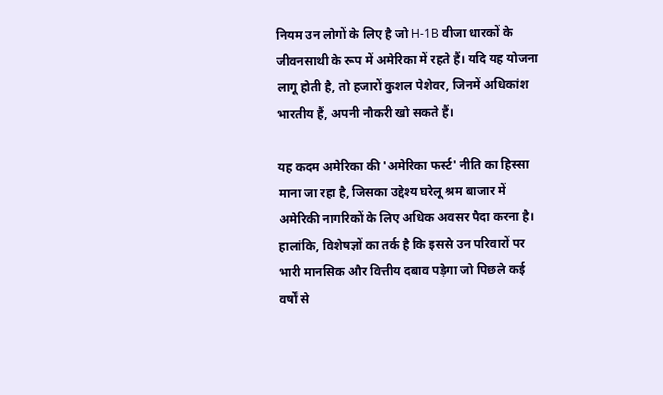नियम उन लोगों के लिए है जो H-1B वीजा धारकों के जीवनसाथी के रूप में अमेरिका में रहते हैं। यदि यह योजना लागू होती है, तो हजारों कुशल पेशेवर, जिनमें अधिकांश भारतीय हैं, अपनी नौकरी खो सकते हैं।

यह कदम अमेरिका की 'अमेरिका फर्स्ट' नीति का हिस्सा माना जा रहा है, जिसका उद्देश्य घरेलू श्रम बाजार में अमेरिकी नागरिकों के लिए अधिक अवसर पैदा करना है। हालांकि, विशेषज्ञों का तर्क है कि इससे उन परिवारों पर भारी मानसिक और वित्तीय दबाव पड़ेगा जो पिछले कई वर्षों से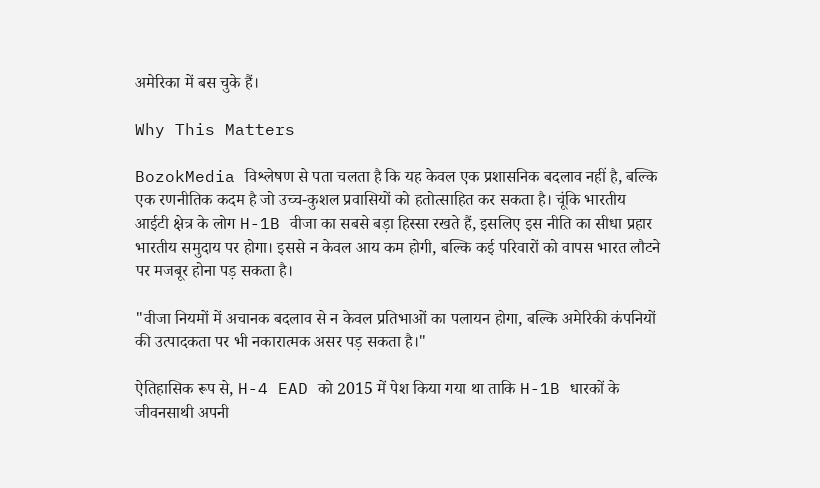अमेरिका में बस चुके हैं।

Why This Matters

BozokMedia विश्लेषण से पता चलता है कि यह केवल एक प्रशासनिक बदलाव नहीं है, बल्कि एक रणनीतिक कदम है जो उच्च-कुशल प्रवासियों को हतोत्साहित कर सकता है। चूंकि भारतीय आईटी क्षेत्र के लोग H-1B वीजा का सबसे बड़ा हिस्सा रखते हैं, इसलिए इस नीति का सीधा प्रहार भारतीय समुदाय पर होगा। इससे न केवल आय कम होगी, बल्कि कई परिवारों को वापस भारत लौटने पर मजबूर होना पड़ सकता है।

"वीजा नियमों में अचानक बदलाव से न केवल प्रतिभाओं का पलायन होगा, बल्कि अमेरिकी कंपनियों की उत्पादकता पर भी नकारात्मक असर पड़ सकता है।"

ऐतिहासिक रूप से, H-4 EAD को 2015 में पेश किया गया था ताकि H-1B धारकों के जीवनसाथी अपनी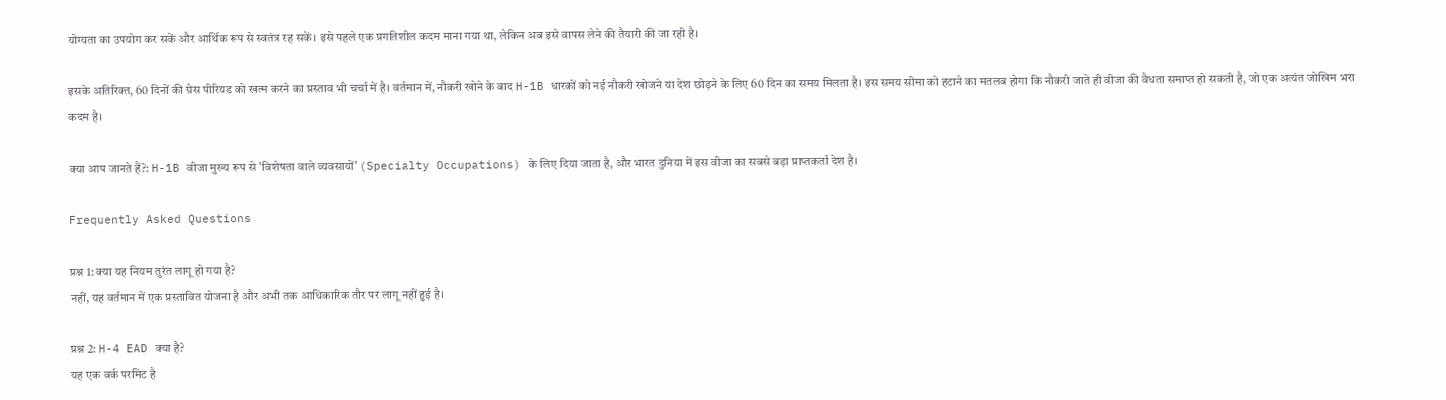योग्यता का उपयोग कर सकें और आर्थिक रूप से स्वतंत्र रह सकें। इसे पहले एक प्रगतिशील कदम माना गया था, लेकिन अब इसे वापस लेने की तैयारी की जा रही है।

इसके अतिरिक्त, 60 दिनों की ग्रेस पीरियड को खत्म करने का प्रस्ताव भी चर्चा में है। वर्तमान में, नौकरी खोने के बाद H-1B धारकों को नई नौकरी खोजने या देश छोड़ने के लिए 60 दिन का समय मिलता है। इस समय सीमा को हटाने का मतलब होगा कि नौकरी जाते ही वीजा की वैधता समाप्त हो सकती है, जो एक अत्यंत जोखिम भरा कदम है।

क्या आप जानते हैं?: H-1B वीजा मुख्य रूप से 'विशेषता वाले व्यवसायों' (Specialty Occupations) के लिए दिया जाता है, और भारत दुनिया में इस वीजा का सबसे बड़ा प्राप्तकर्ता देश है।

Frequently Asked Questions

प्रश्न 1: क्या यह नियम तुरंत लागू हो गया है?
नहीं, यह वर्तमान में एक प्रस्तावित योजना है और अभी तक आधिकारिक तौर पर लागू नहीं हुई है।

प्रश्न 2: H-4 EAD क्या है?
यह एक वर्क परमिट है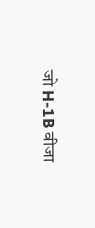जो H-1B वीजा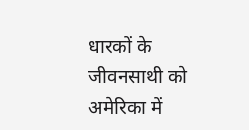धारकों के जीवनसाथी को अमेरिका में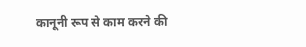कानूनी रूप से काम करने की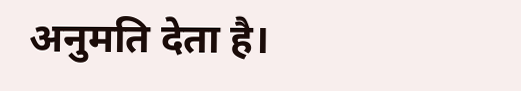अनुमति देता है।